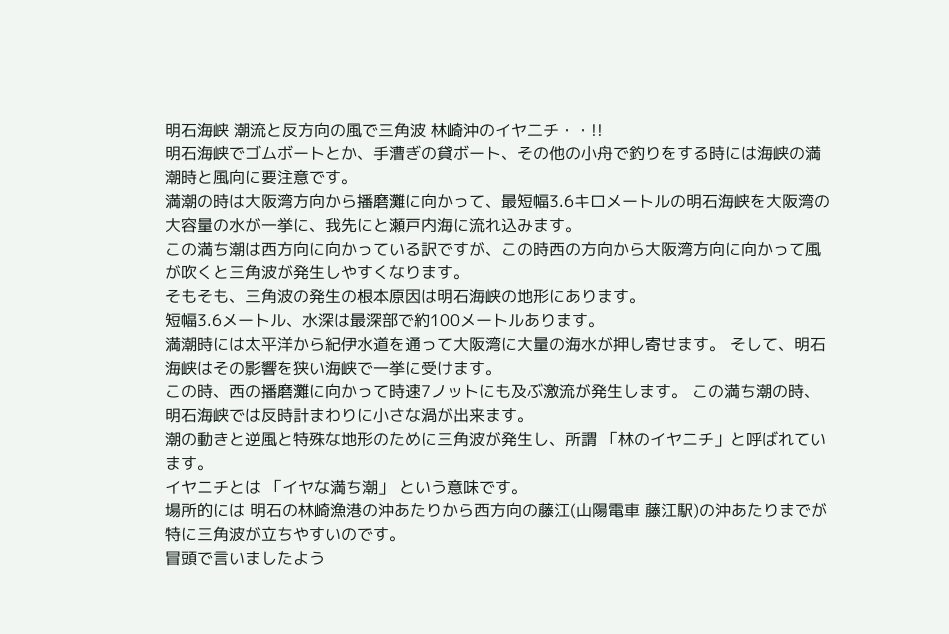明石海峡 潮流と反方向の風で三角波 林崎沖のイヤ二チ・・!!
明石海峡でゴムボートとか、手漕ぎの貸ボート、その他の小舟で釣りをする時には海峡の満潮時と風向に要注意です。
満潮の時は大阪湾方向から播磨灘に向かって、最短幅3.6キロメートルの明石海峡を大阪湾の大容量の水が一挙に、我先にと瀬戸内海に流れ込みます。
この満ち潮は西方向に向かっている訳ですが、この時西の方向から大阪湾方向に向かって風が吹くと三角波が発生しやすくなります。
そもそも、三角波の発生の根本原因は明石海峡の地形にあります。
短幅3.6メートル、水深は最深部で約100メートルあります。
満潮時には太平洋から紀伊水道を通って大阪湾に大量の海水が押し寄せます。 そして、明石海峡はその影響を狭い海峡で一挙に受けます。
この時、西の播磨灘に向かって時速7ノットにも及ぶ激流が発生します。 この満ち潮の時、明石海峡では反時計まわりに小さな渦が出来ます。
潮の動きと逆風と特殊な地形のために三角波が発生し、所謂 「林のイヤニチ」と呼ばれています。
イヤニチとは 「イヤな満ち潮」 という意味です。
場所的には 明石の林崎漁港の沖あたりから西方向の藤江(山陽電車 藤江駅)の沖あたりまでが特に三角波が立ちやすいのです。
冒頭で言いましたよう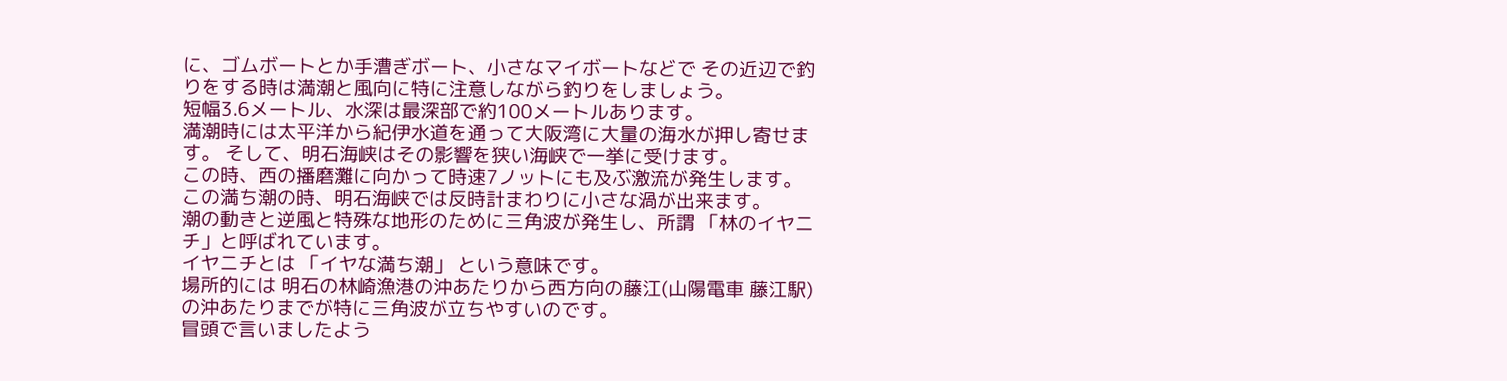に、ゴムボートとか手漕ぎボート、小さなマイボートなどで その近辺で釣りをする時は満潮と風向に特に注意しながら釣りをしましょう。
短幅3.6メートル、水深は最深部で約100メートルあります。
満潮時には太平洋から紀伊水道を通って大阪湾に大量の海水が押し寄せます。 そして、明石海峡はその影響を狭い海峡で一挙に受けます。
この時、西の播磨灘に向かって時速7ノットにも及ぶ激流が発生します。 この満ち潮の時、明石海峡では反時計まわりに小さな渦が出来ます。
潮の動きと逆風と特殊な地形のために三角波が発生し、所謂 「林のイヤニチ」と呼ばれています。
イヤニチとは 「イヤな満ち潮」 という意味です。
場所的には 明石の林崎漁港の沖あたりから西方向の藤江(山陽電車 藤江駅)の沖あたりまでが特に三角波が立ちやすいのです。
冒頭で言いましたよう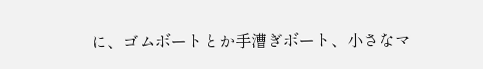に、ゴムボートとか手漕ぎボート、小さなマ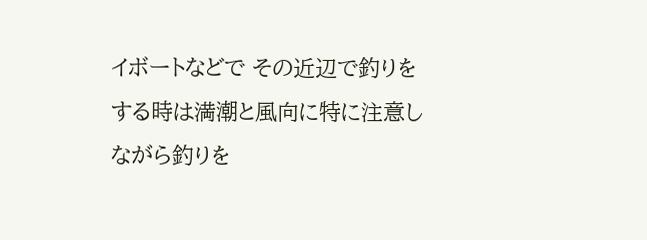イボートなどで その近辺で釣りをする時は満潮と風向に特に注意しながら釣りを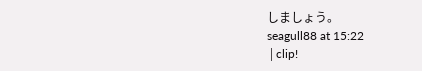しましょう。
seagull88 at 15:22
│clip!